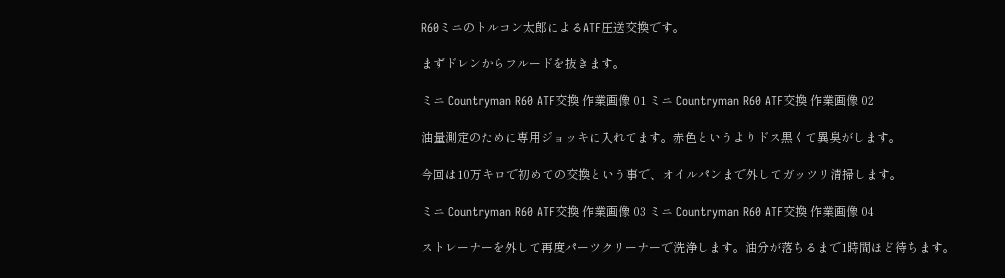R60ミニのトルコン太郎によるATF圧送交換です。

まずドレンからフルードを抜きます。

ミニ Countryman R60 ATF交換 作業画像 01 ミニ Countryman R60 ATF交換 作業画像 02

油量測定のために専用ジョッキに入れてます。赤色というよりドス黒くて異臭がします。

今回は10万キロで初めての交換という事で、オイルパンまで外してガッツリ清掃します。

ミニ Countryman R60 ATF交換 作業画像 03 ミニ Countryman R60 ATF交換 作業画像 04

ストレーナーを外して再度パーツクリーナーで洗浄します。油分が落ちるまで1時間ほど待ちます。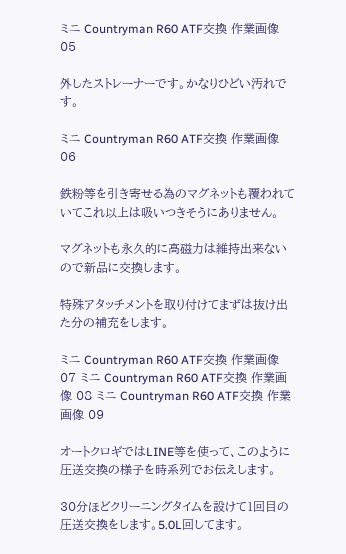ミニ Countryman R60 ATF交換 作業画像 05

外したストレーナーです。かなりひどい汚れです。

ミニ Countryman R60 ATF交換 作業画像 06

鉄粉等を引き寄せる為のマグネットも覆われていてこれ以上は吸いつきそうにありません。

マグネットも永久的に高磁力は維持出来ないので新品に交換します。

特殊アタッチメントを取り付けてまずは抜け出た分の補充をします。

ミニ Countryman R60 ATF交換 作業画像 07 ミニ Countryman R60 ATF交換 作業画像 08 ミニ Countryman R60 ATF交換 作業画像 09

オートクロギではLINE等を使って、このように圧送交換の様子を時系列でお伝えします。

30分ほどクリーニングタイムを設けて1回目の圧送交換をします。5.0L回してます。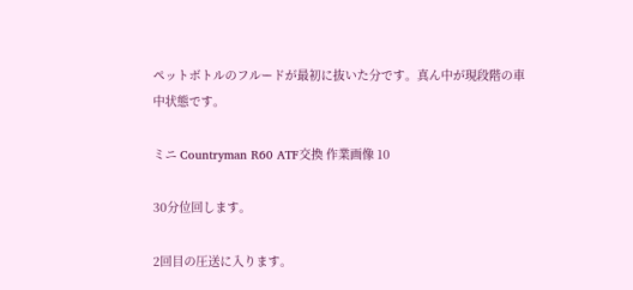ペットボトルのフルードが最初に抜いた分です。真ん中が現段階の車中状態です。

ミニ Countryman R60 ATF交換 作業画像 10

30分位回します。

2回目の圧送に入ります。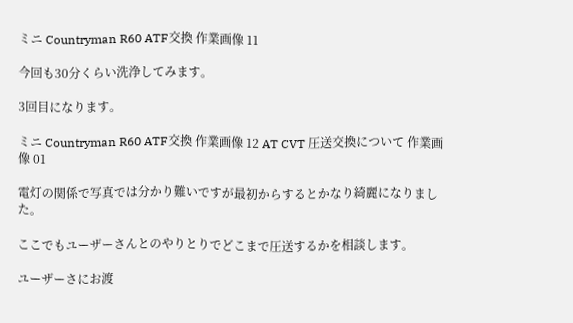ミニ Countryman R60 ATF交換 作業画像 11

今回も30分くらい洗浄してみます。

3回目になります。

ミニ Countryman R60 ATF交換 作業画像 12 AT CVT 圧送交換について 作業画像 01

電灯の関係で写真では分かり難いですが最初からするとかなり綺麗になりました。

ここでもユーザーさんとのやりとりでどこまで圧送するかを相談します。

ユーザーさにお渡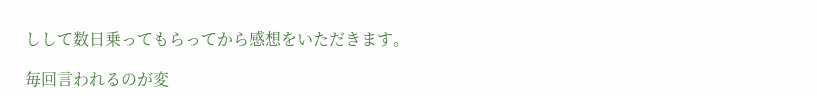しして数日乗ってもらってから感想をいただきます。

毎回言われるのが変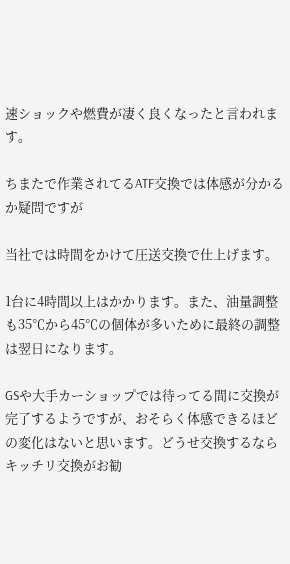速ショックや燃費が凄く良くなったと言われます。

ちまたで作業されてるATF交換では体感が分かるか疑問ですが

当社では時間をかけて圧送交換で仕上げます。

1台に4時間以上はかかります。また、油量調整も35℃から45℃の個体が多いために最終の調整は翌日になります。

GSや大手カーショップでは待ってる間に交換が完了するようですが、おそらく体感できるほどの変化はないと思います。どうせ交換するならキッチリ交換がお勧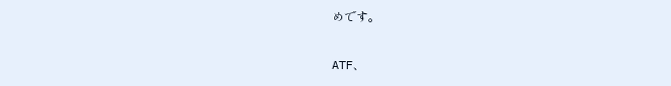めです。

ATF、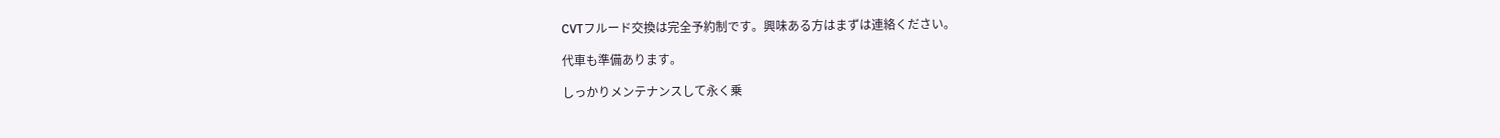CVTフルード交換は完全予約制です。興味ある方はまずは連絡ください。

代車も準備あります。

しっかりメンテナンスして永く乗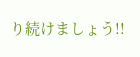り続けましょう!!